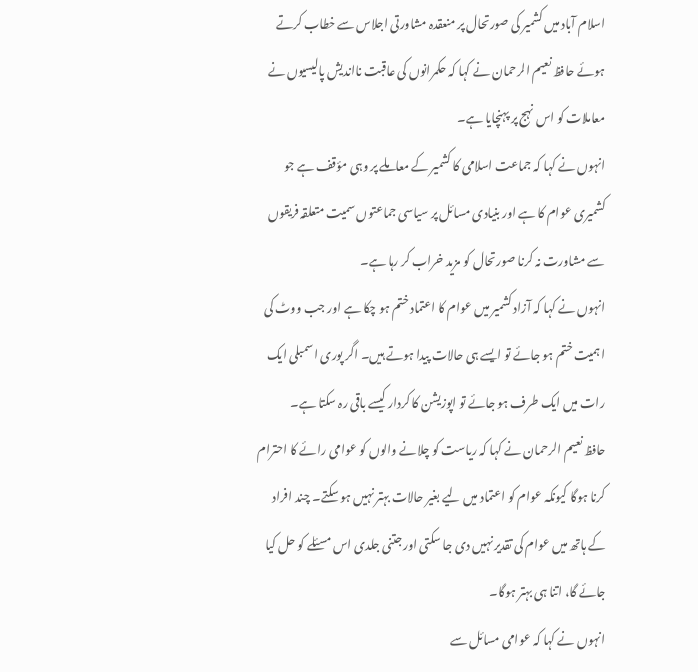اسلام آباد میں کشمیر کی صورتحال پر منعقدہ مشاورتی اجلاس سے خطاب کرتے ہوئے حافظ نعیم الرحمان نے کہا کہ حکمرانوں کی عاقبت نااندیش پالیسیوں نے معاملات کو اس نہج پر پہنچایا ہے۔
انہوں نے کہا کہ جماعت اسلامی کا کشمیر کے معاملے پر وہی مؤقف ہے جو کشمیری عوام کا ہے اور بنیادی مسائل پر سیاسی جماعتوں سمیت متعلقہ فریقوں سے مشاورت نہ کرنا صورتحال کو مزید خراب کر رہا ہے۔
انہوں نے کہا کہ آزاد کشمیر میں عوام کا اعتماد ختم ہو چکا ہے اور جب ووٹ کی اہمیت ختم ہو جائے تو ایسے ہی حالات پیدا ہوتے ہیں۔ اگر پوری اسمبلی ایک رات میں ایک طرف ہو جائے تو اپوزیشن کا کردار کیسے باقی رہ سکتا ہے۔
حافظ نعیم الرحمان نے کہا کہ ریاست کو چلانے والوں کو عوامی رائے کا احترام کرنا ہوگا کیونکہ عوام کو اعتماد میں لیے بغیر حالات بہتر نہیں ہو سکتے۔ چند افراد کے ہاتھ میں عوام کی تقدیر نہیں دی جا سکتی اور جتنی جلدی اس مسئلے کو حل کیا جائے گا، اتنا ہی بہتر ہوگا۔
انہوں نے کہا کہ عوامی مسائل سے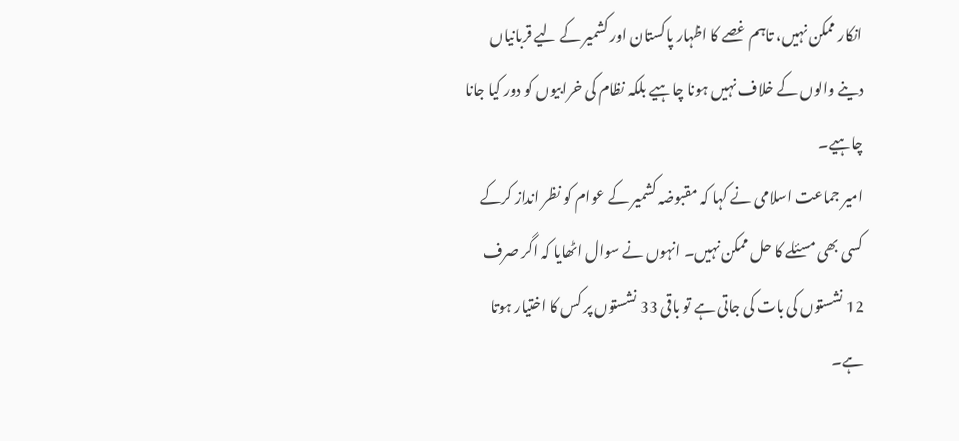انکار ممکن نہیں، تاہم غصے کا اظہار پاکستان اور کشمیر کے لیے قربانیاں دینے والوں کے خلاف نہیں ہونا چاہیے بلکہ نظام کی خرابیوں کو دور کیا جانا چاہیے۔
امیر جماعت اسلامی نے کہا کہ مقبوضہ کشمیر کے عوام کو نظر انداز کرکے کسی بھی مسئلے کا حل ممکن نہیں۔ انہوں نے سوال اٹھایا کہ اگر صرف 12 نشستوں کی بات کی جاتی ہے تو باقی 33 نشستوں پر کس کا اختیار ہوتا ہے۔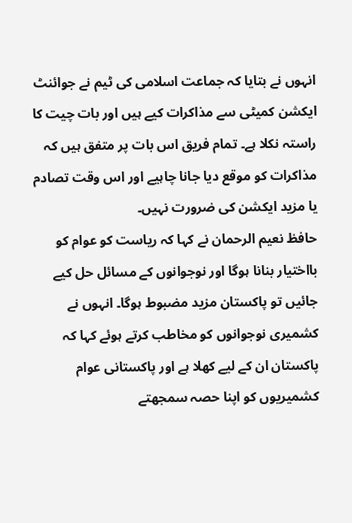انہوں نے بتایا کہ جماعت اسلامی کی ٹیم نے جوائنٹ ایکشن کمیٹی سے مذاکرات کیے ہیں اور بات چیت کا راستہ نکلا ہے۔ تمام فریق اس بات پر متفق ہیں کہ مذاکرات کو موقع دیا جانا چاہیے اور اس وقت تصادم یا مزید ایکشن کی ضرورت نہیں۔
حافظ نعیم الرحمان نے کہا کہ ریاست کو عوام کو بااختیار بنانا ہوگا اور نوجوانوں کے مسائل حل کیے جائیں تو پاکستان مزید مضبوط ہوگا۔ انہوں نے کشمیری نوجوانوں کو مخاطب کرتے ہوئے کہا کہ پاکستان ان کے لیے کھلا ہے اور پاکستانی عوام کشمیریوں کو اپنا حصہ سمجھتے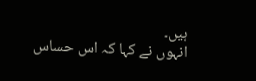ہیں۔
انہوں نے کہا کہ اس حساس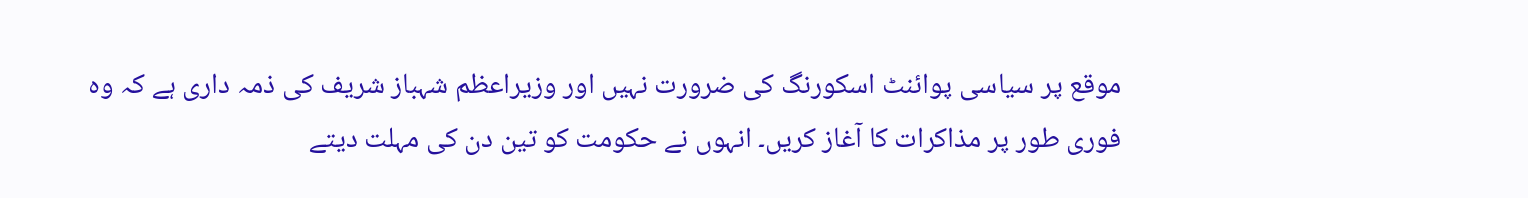موقع پر سیاسی پوائنٹ اسکورنگ کی ضرورت نہیں اور وزیراعظم شہباز شریف کی ذمہ داری ہے کہ وہ فوری طور پر مذاکرات کا آغاز کریں۔ انہوں نے حکومت کو تین دن کی مہلت دیتے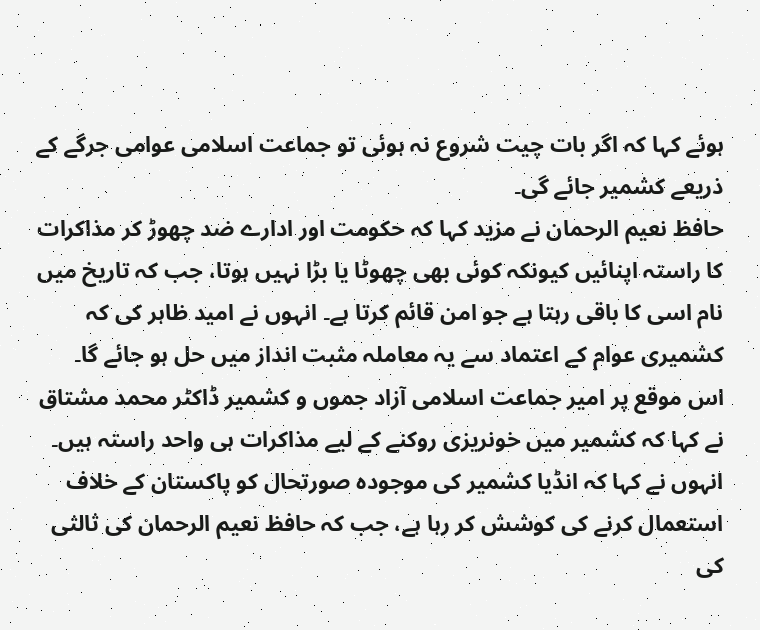ہوئے کہا کہ اگر بات چیت شروع نہ ہوئی تو جماعت اسلامی عوامی جرگے کے ذریعے کشمیر جائے گی۔
حافظ نعیم الرحمان نے مزید کہا کہ حکومت اور ادارے ضد چھوڑ کر مذاکرات کا راستہ اپنائیں کیونکہ کوئی بھی چھوٹا یا بڑا نہیں ہوتا، جب کہ تاریخ میں نام اسی کا باقی رہتا ہے جو امن قائم کرتا ہے۔ انہوں نے امید ظاہر کی کہ کشمیری عوام کے اعتماد سے یہ معاملہ مثبت انداز میں حل ہو جائے گا۔
اس موقع پر امیر جماعت اسلامی آزاد جموں و کشمیر ڈاکٹر محمد مشتاق نے کہا کہ کشمیر میں خونریزی روکنے کے لیے مذاکرات ہی واحد راستہ ہیں۔
انہوں نے کہا کہ انڈیا کشمیر کی موجودہ صورتحال کو پاکستان کے خلاف استعمال کرنے کی کوشش کر رہا ہے، جب کہ حافظ نعیم الرحمان کی ثالثی کی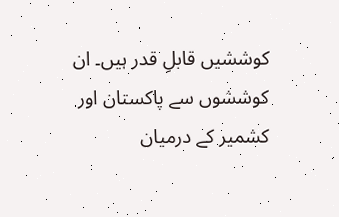کوششیں قابلِ قدر ہیں۔ ان کوششوں سے پاکستان اور کشمیر کے درمیان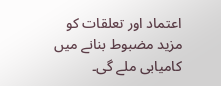اعتماد اور تعلقات کو مزید مضبوط بنانے میں کامیابی ملے گی۔